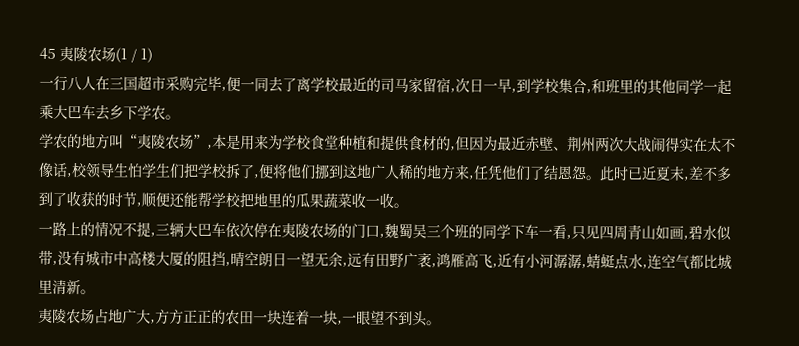45 夷陵农场(1 / 1)
一行八人在三国超市采购完毕,便一同去了离学校最近的司马家留宿,次日一早,到学校集合,和班里的其他同学一起乘大巴车去乡下学农。
学农的地方叫“夷陵农场”,本是用来为学校食堂种植和提供食材的,但因为最近赤壁、荆州两次大战闹得实在太不像话,校领导生怕学生们把学校拆了,便将他们挪到这地广人稀的地方来,任凭他们了结恩怨。此时已近夏末,差不多到了收获的时节,顺便还能帮学校把地里的瓜果蔬菜收一收。
一路上的情况不提,三辆大巴车依次停在夷陵农场的门口,魏蜀吴三个班的同学下车一看,只见四周青山如画,碧水似带,没有城市中高楼大厦的阻挡,晴空朗日一望无余,远有田野广袤,鸿雁高飞,近有小河潺潺,蜻蜓点水,连空气都比城里清新。
夷陵农场占地广大,方方正正的农田一块连着一块,一眼望不到头。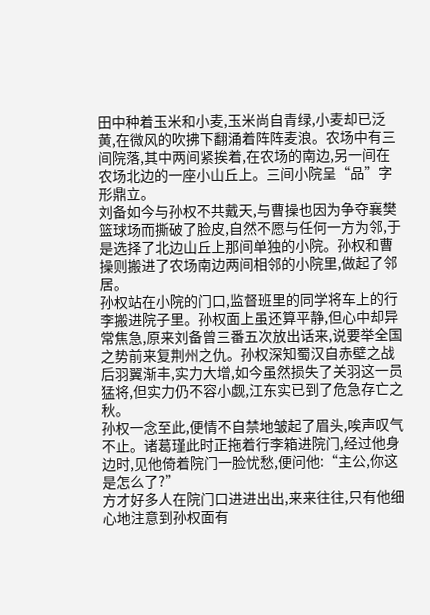田中种着玉米和小麦,玉米尚自青绿,小麦却已泛黄,在微风的吹拂下翻涌着阵阵麦浪。农场中有三间院落,其中两间紧挨着,在农场的南边,另一间在农场北边的一座小山丘上。三间小院呈“品”字形鼎立。
刘备如今与孙权不共戴天,与曹操也因为争夺襄樊篮球场而撕破了脸皮,自然不愿与任何一方为邻,于是选择了北边山丘上那间单独的小院。孙权和曹操则搬进了农场南边两间相邻的小院里,做起了邻居。
孙权站在小院的门口,监督班里的同学将车上的行李搬进院子里。孙权面上虽还算平静,但心中却异常焦急,原来刘备曾三番五次放出话来,说要举全国之势前来复荆州之仇。孙权深知蜀汉自赤壁之战后羽翼渐丰,实力大增,如今虽然损失了关羽这一员猛将,但实力仍不容小觑,江东实已到了危急存亡之秋。
孙权一念至此,便情不自禁地皱起了眉头,唉声叹气不止。诸葛瑾此时正拖着行李箱进院门,经过他身边时,见他倚着院门一脸忧愁,便问他:“主公,你这是怎么了?”
方才好多人在院门口进进出出,来来往往,只有他细心地注意到孙权面有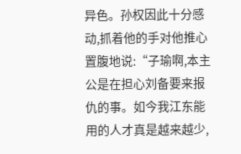异色。孙权因此十分感动,抓着他的手对他推心置腹地说:“子瑜啊,本主公是在担心刘备要来报仇的事。如今我江东能用的人才真是越来越少,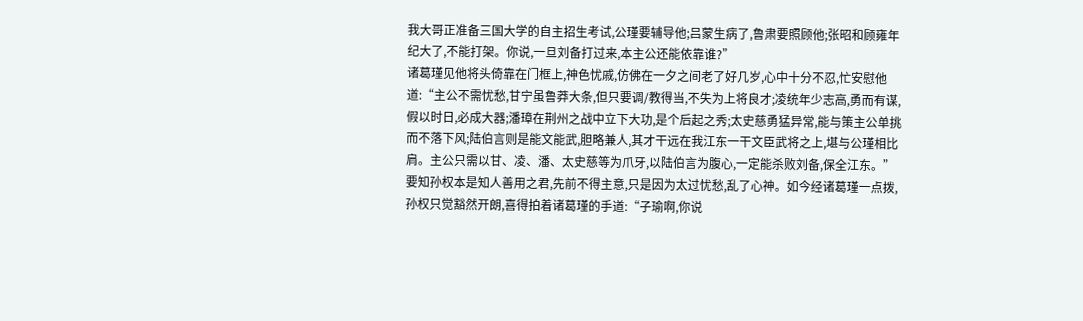我大哥正准备三国大学的自主招生考试,公瑾要辅导他;吕蒙生病了,鲁肃要照顾他;张昭和顾雍年纪大了,不能打架。你说,一旦刘备打过来,本主公还能依靠谁?”
诸葛瑾见他将头倚靠在门框上,神色忧戚,仿佛在一夕之间老了好几岁,心中十分不忍,忙安慰他道:“主公不需忧愁,甘宁虽鲁莽大条,但只要调/教得当,不失为上将良才;凌统年少志高,勇而有谋,假以时日,必成大器;潘璋在荆州之战中立下大功,是个后起之秀;太史慈勇猛异常,能与策主公单挑而不落下风;陆伯言则是能文能武,胆略兼人,其才干远在我江东一干文臣武将之上,堪与公瑾相比肩。主公只需以甘、凌、潘、太史慈等为爪牙,以陆伯言为腹心,一定能杀败刘备,保全江东。”
要知孙权本是知人善用之君,先前不得主意,只是因为太过忧愁,乱了心神。如今经诸葛瑾一点拨,孙权只觉豁然开朗,喜得拍着诸葛瑾的手道:“子瑜啊,你说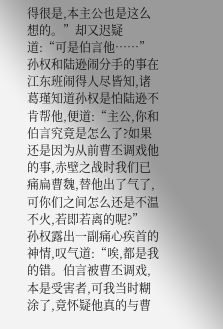得很是,本主公也是这么想的。”却又迟疑道:“可是伯言他……”
孙权和陆逊闹分手的事在江东班闹得人尽皆知,诸葛瑾知道孙权是怕陆逊不肯帮他,便道:“主公,你和伯言究竟是怎么了?如果还是因为从前曹丕调戏他的事,赤壁之战时我们已痛扁曹魏,替他出了气了,可你们之间怎么还是不温不火,若即若离的呢?”
孙权露出一副痛心疾首的神情,叹气道:“唉,都是我的错。伯言被曹丕调戏,本是受害者,可我当时糊涂了,竟怀疑他真的与曹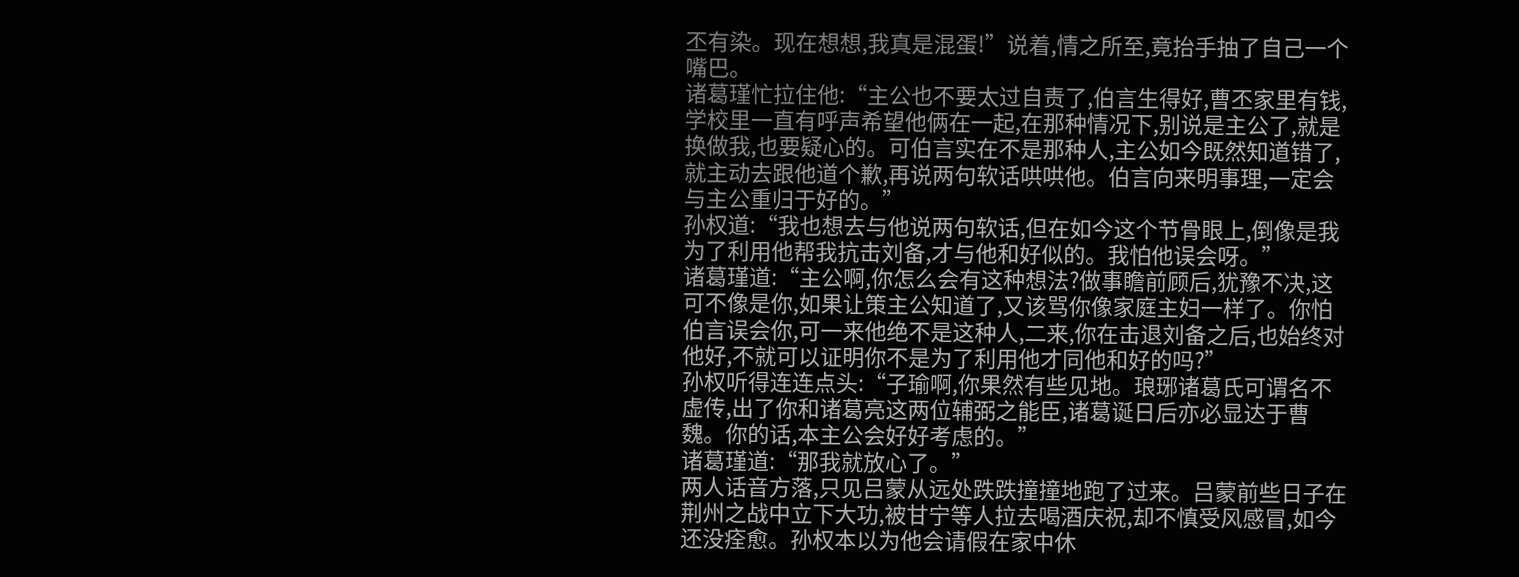丕有染。现在想想,我真是混蛋!”说着,情之所至,竟抬手抽了自己一个嘴巴。
诸葛瑾忙拉住他:“主公也不要太过自责了,伯言生得好,曹丕家里有钱,学校里一直有呼声希望他俩在一起,在那种情况下,别说是主公了,就是换做我,也要疑心的。可伯言实在不是那种人,主公如今既然知道错了,就主动去跟他道个歉,再说两句软话哄哄他。伯言向来明事理,一定会与主公重归于好的。”
孙权道:“我也想去与他说两句软话,但在如今这个节骨眼上,倒像是我为了利用他帮我抗击刘备,才与他和好似的。我怕他误会呀。”
诸葛瑾道:“主公啊,你怎么会有这种想法?做事瞻前顾后,犹豫不决,这可不像是你,如果让策主公知道了,又该骂你像家庭主妇一样了。你怕伯言误会你,可一来他绝不是这种人,二来,你在击退刘备之后,也始终对他好,不就可以证明你不是为了利用他才同他和好的吗?”
孙权听得连连点头:“子瑜啊,你果然有些见地。琅琊诸葛氏可谓名不虚传,出了你和诸葛亮这两位辅弼之能臣,诸葛诞日后亦必显达于曹魏。你的话,本主公会好好考虑的。”
诸葛瑾道:“那我就放心了。”
两人话音方落,只见吕蒙从远处跌跌撞撞地跑了过来。吕蒙前些日子在荆州之战中立下大功,被甘宁等人拉去喝酒庆祝,却不慎受风感冒,如今还没痊愈。孙权本以为他会请假在家中休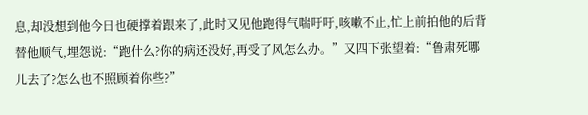息,却没想到他今日也硬撑着跟来了,此时又见他跑得气喘吁吁,咳嗽不止,忙上前拍他的后背替他顺气,埋怨说:“跑什么?你的病还没好,再受了风怎么办。”又四下张望着:“鲁肃死哪儿去了?怎么也不照顾着你些?”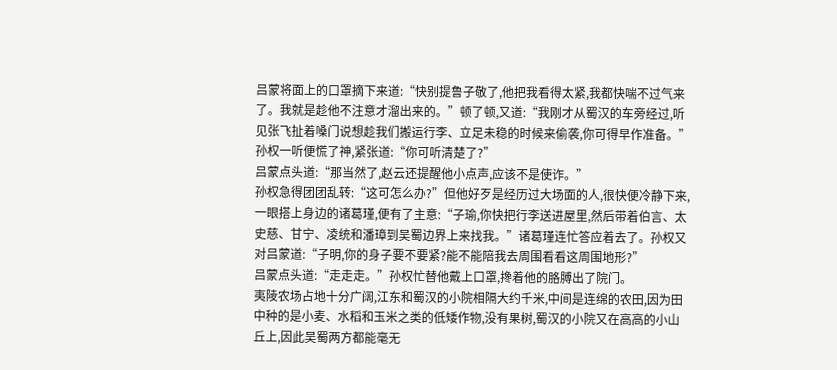吕蒙将面上的口罩摘下来道:“快别提鲁子敬了,他把我看得太紧,我都快喘不过气来了。我就是趁他不注意才溜出来的。”顿了顿,又道:“我刚才从蜀汉的车旁经过,听见张飞扯着嗓门说想趁我们搬运行李、立足未稳的时候来偷袭,你可得早作准备。”
孙权一听便慌了神,紧张道:“你可听清楚了?”
吕蒙点头道:“那当然了,赵云还提醒他小点声,应该不是使诈。”
孙权急得团团乱转:“这可怎么办?”但他好歹是经历过大场面的人,很快便冷静下来,一眼搭上身边的诸葛瑾,便有了主意:“子瑜,你快把行李送进屋里,然后带着伯言、太史慈、甘宁、凌统和潘璋到吴蜀边界上来找我。”诸葛瑾连忙答应着去了。孙权又对吕蒙道:“子明,你的身子要不要紧?能不能陪我去周围看看这周围地形?”
吕蒙点头道:“走走走。”孙权忙替他戴上口罩,搀着他的胳膊出了院门。
夷陵农场占地十分广阔,江东和蜀汉的小院相隔大约千米,中间是连绵的农田,因为田中种的是小麦、水稻和玉米之类的低矮作物,没有果树,蜀汉的小院又在高高的小山丘上,因此吴蜀两方都能毫无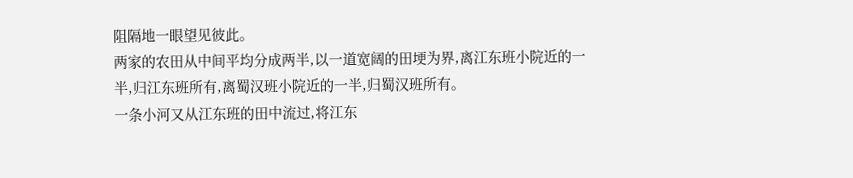阻隔地一眼望见彼此。
两家的农田从中间平均分成两半,以一道宽阔的田埂为界,离江东班小院近的一半,归江东班所有,离蜀汉班小院近的一半,归蜀汉班所有。
一条小河又从江东班的田中流过,将江东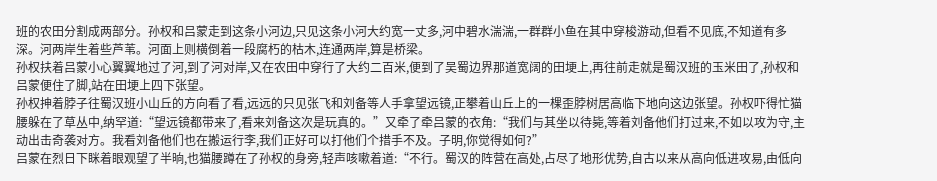班的农田分割成两部分。孙权和吕蒙走到这条小河边,只见这条小河大约宽一丈多,河中碧水湍湍,一群群小鱼在其中穿梭游动,但看不见底,不知道有多深。河两岸生着些芦苇。河面上则横倒着一段腐朽的枯木,连通两岸,算是桥梁。
孙权扶着吕蒙小心翼翼地过了河,到了河对岸,又在农田中穿行了大约二百米,便到了吴蜀边界那道宽阔的田埂上,再往前走就是蜀汉班的玉米田了,孙权和吕蒙便住了脚,站在田埂上四下张望。
孙权抻着脖子往蜀汉班小山丘的方向看了看,远远的只见张飞和刘备等人手拿望远镜,正攀着山丘上的一棵歪脖树居高临下地向这边张望。孙权吓得忙猫腰躲在了草丛中,纳罕道:“望远镜都带来了,看来刘备这次是玩真的。”又牵了牵吕蒙的衣角:“我们与其坐以待毙,等着刘备他们打过来,不如以攻为守,主动出击奇袭对方。我看刘备他们也在搬运行李,我们正好可以打他们个措手不及。子明,你觉得如何?”
吕蒙在烈日下眯着眼观望了半晌,也猫腰蹲在了孙权的身旁,轻声咳嗽着道:“不行。蜀汉的阵营在高处,占尽了地形优势,自古以来从高向低进攻易,由低向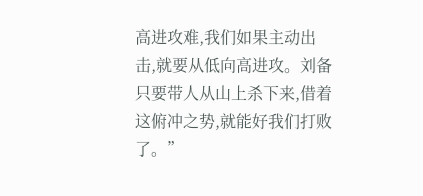高进攻难,我们如果主动出击,就要从低向高进攻。刘备只要带人从山上杀下来,借着这俯冲之势,就能好我们打败了。”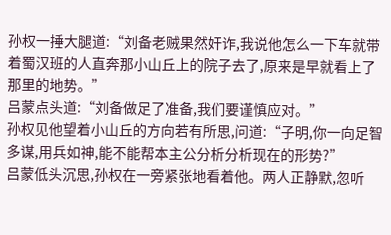孙权一捶大腿道:“刘备老贼果然奸诈,我说他怎么一下车就带着蜀汉班的人直奔那小山丘上的院子去了,原来是早就看上了那里的地势。”
吕蒙点头道:“刘备做足了准备,我们要谨慎应对。”
孙权见他望着小山丘的方向若有所思,问道:“子明,你一向足智多谋,用兵如神,能不能帮本主公分析分析现在的形势?”
吕蒙低头沉思,孙权在一旁紧张地看着他。两人正静默,忽听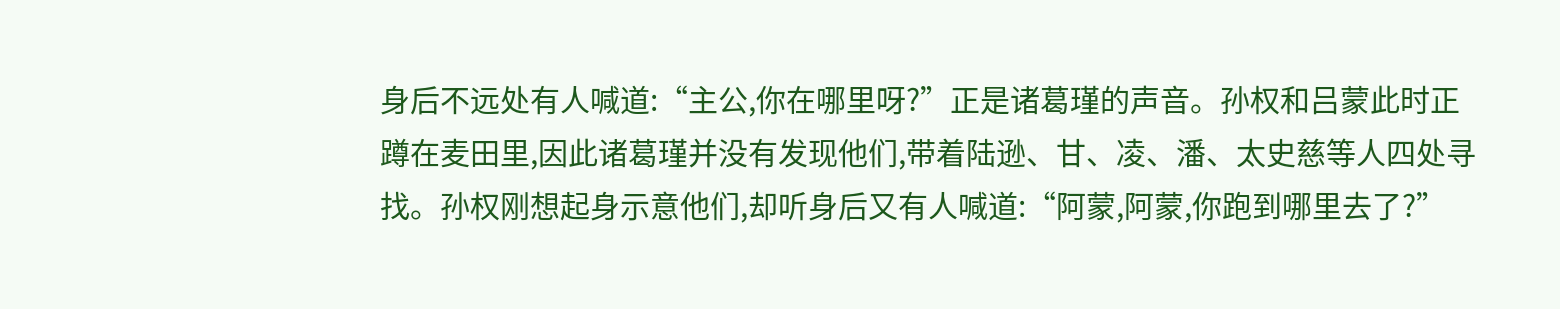身后不远处有人喊道:“主公,你在哪里呀?”正是诸葛瑾的声音。孙权和吕蒙此时正蹲在麦田里,因此诸葛瑾并没有发现他们,带着陆逊、甘、凌、潘、太史慈等人四处寻找。孙权刚想起身示意他们,却听身后又有人喊道:“阿蒙,阿蒙,你跑到哪里去了?”